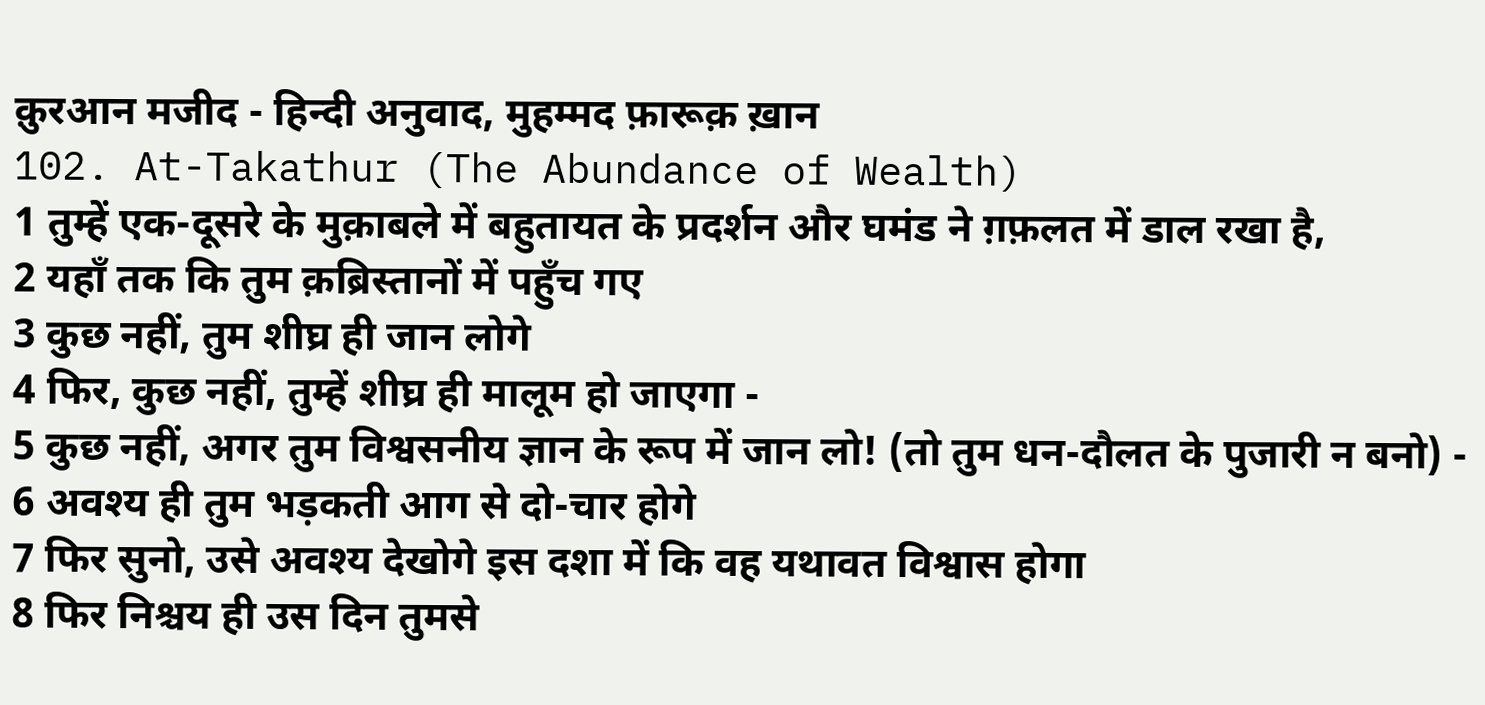क़ुरआन मजीद - हिन्दी अनुवाद, मुहम्मद फ़ारूक़ ख़ान
102. At-Takathur (The Abundance of Wealth)
1 तुम्हें एक-दूसरे के मुक़ाबले में बहुतायत के प्रदर्शन और घमंड ने ग़फ़लत में डाल रखा है,
2 यहाँ तक कि तुम क़ब्रिस्तानों में पहुँच गए
3 कुछ नहीं, तुम शीघ्र ही जान लोगे
4 फिर, कुछ नहीं, तुम्हें शीघ्र ही मालूम हो जाएगा -
5 कुछ नहीं, अगर तुम विश्वसनीय ज्ञान के रूप में जान लो! (तो तुम धन-दौलत के पुजारी न बनो) -
6 अवश्य ही तुम भड़कती आग से दो-चार होगे
7 फिर सुनो, उसे अवश्य देखोगे इस दशा में कि वह यथावत विश्वास होगा
8 फिर निश्चय ही उस दिन तुमसे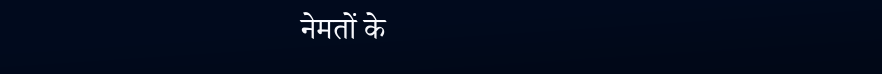नेमतों के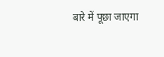बारे में पूछा जाएगा